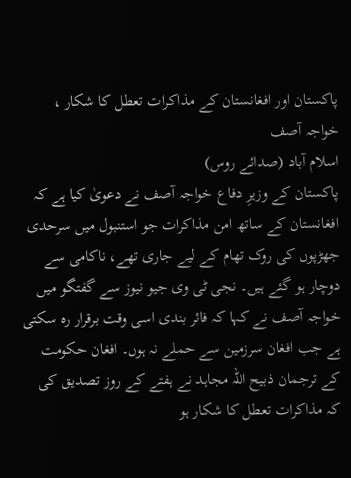پاکستان اور افغانستان کے مذاکرات تعطل کا شکار ، خواجہ آصف
اسلام آباد (صدائے روس)
پاکستان کے وزیرِ دفاع خواجہ آصف نے دعویٰ کیا ہے کہ افغانستان کے ساتھ امن مذاکرات جو استنبول میں سرحدی جھڑپوں کی روک تھام کے لیے جاری تھے، ناکامی سے دوچار ہو گئے ہیں۔ نجی ٹی وی جیو نیوز سے گفتگو میں خواجہ آصف نے کہا کہ فائر بندی اسی وقت برقرار رہ سکتی ہے جب افغان سرزمین سے حملے نہ ہوں۔ افغان حکومت کے ترجمان ذبیح اللہ مجاہد نے ہفتے کے روز تصدیق کی کہ مذاکرات تعطل کا شکار ہو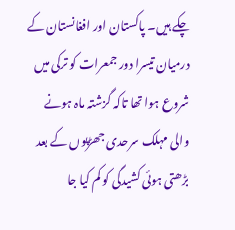چکے ہیں۔ پاکستان اور افغانستان کے درمیان تیسرا دور جمعرات کو ترکی میں شروع ہوا تھا تاکہ گزشتہ ماہ ہونے والی مہلک سرحدی جھڑپوں کے بعد بڑھتی ہوئی کشیدگی کو کم کیا جا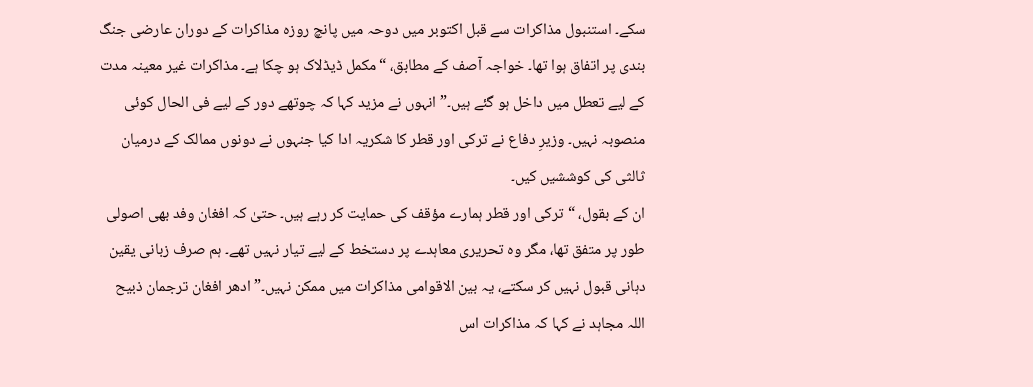سکے۔ استنبول مذاکرات سے قبل اکتوبر میں دوحہ میں پانچ روزہ مذاکرات کے دوران عارضی جنگ بندی پر اتفاق ہوا تھا۔ خواجہ آصف کے مطابق، “مکمل ڈیڈلاک ہو چکا ہے۔ مذاکرات غیر معینہ مدت کے لیے تعطل میں داخل ہو گئے ہیں۔” انہوں نے مزید کہا کہ چوتھے دور کے لیے فی الحال کوئی منصوبہ نہیں۔ وزیرِ دفاع نے ترکی اور قطر کا شکریہ ادا کیا جنہوں نے دونوں ممالک کے درمیان ثالثی کی کوششیں کیں۔
ان کے بقول، “ترکی اور قطر ہمارے مؤقف کی حمایت کر رہے ہیں۔ حتیٰ کہ افغان وفد بھی اصولی طور پر متفق تھا، مگر وہ تحریری معاہدے پر دستخط کے لیے تیار نہیں تھے۔ ہم صرف زبانی یقین دہانی قبول نہیں کر سکتے، یہ بین الاقوامی مذاکرات میں ممکن نہیں۔” ادھر افغان ترجمان ذبیح اللہ مجاہد نے کہا کہ مذاکرات اس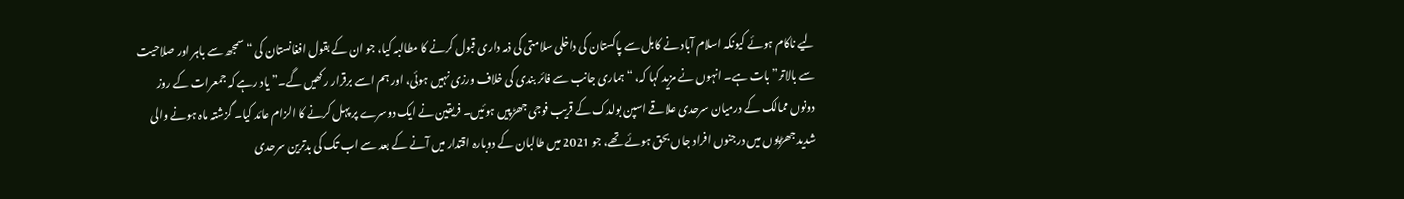لیے ناکام ہوئے کیونکہ اسلام آباد نے کابل سے پاکستان کی داخلی سلامتی کی ذمہ داری قبول کرنے کا مطالبہ کیا، جو ان کے بقول افغانستان کی “سمجھ سے باہر اور صلاحیت سے بالاتر” بات ہے۔ انہوں نے مزید کہا کہ، “ہماری جانب سے فائر بندی کی خلاف ورزی نہیں ہوئی، اور ہم اسے برقرار رکھیں گے۔” یاد رہے کہ جمعرات کے روز دونوں ممالک کے درمیان سرحدی علاقے اسپن بولدک کے قریب فوجی جھڑپیں ہوئیں۔ فریقین نے ایک دوسرے پر پہل کرنے کا الزام عائد کیا۔ گزشتہ ماہ ہونے والی شدید جھڑپوں میں درجنوں افراد جاں بحق ہوئے تھے، جو 2021 میں طالبان کے دوبارہ اقتدار میں آنے کے بعد سے اب تک کی بدترین سرحدی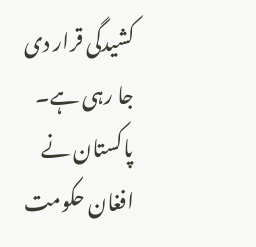کشیدگی قرار دی جا رہی ہے۔ پاکستان نے افغان حکومت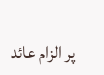پر الزام عائد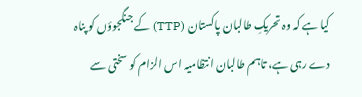کیا ہے کہ وہ تحریکِ طالبان پاکستان (TTP) کے جنگجوؤں کو پناہ دے رہی ہے، تاہم طالبان انتظامیہ اس الزام کو سختی سے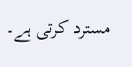مسترد کرتی ہے۔